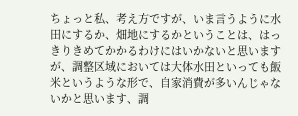ちょっと私、考え方ですが、いま言うように水田にするか、畑地にするかということは、はっきりきめてかかるわけにはいかないと思いますが、調整区域においては大体水田といっても飯米というような形で、自家消費が多いんじゃないかと思います、調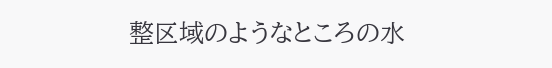整区域のようなところの水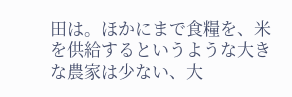田は。ほかにまで食糧を、米を供給するというような大きな農家は少ない、大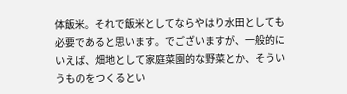体飯米。それで飯米としてならやはり水田としても必要であると思います。でございますが、一般的にいえば、畑地として家庭菜園的な野菜とか、そういうものをつくるとい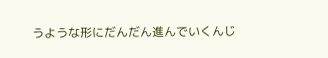うような形にだんだん進んでいくんじ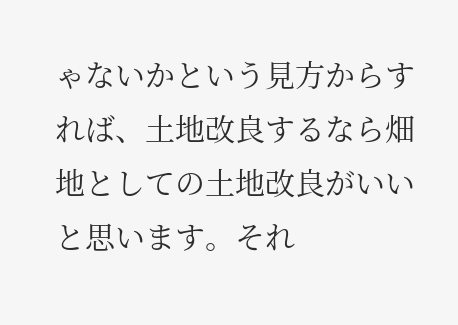ゃないかという見方からすれば、土地改良するなら畑地としての土地改良がいいと思います。それ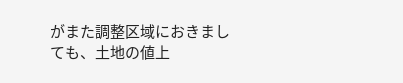がまた調整区域におきましても、土地の値上